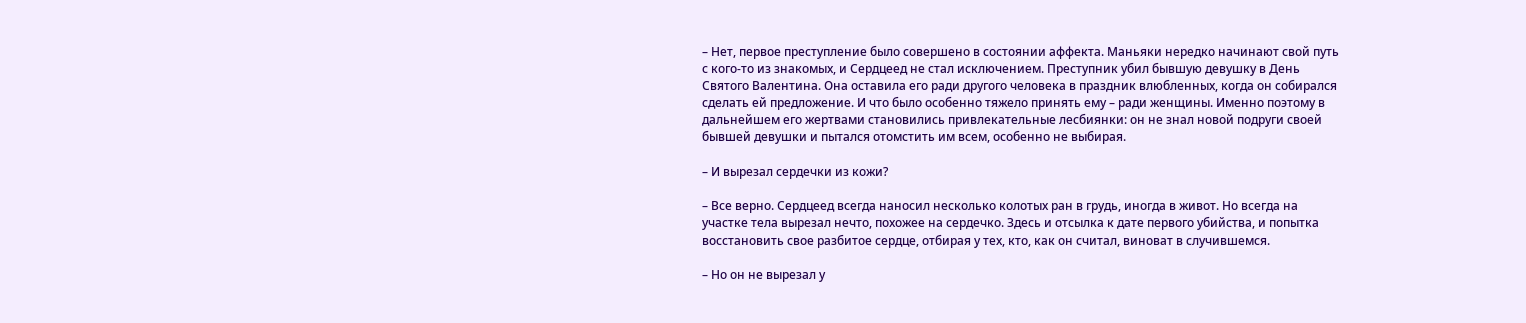– Нет, первое преступление было совершено в состоянии аффекта. Маньяки нередко начинают свой путь с кого-то из знакомых, и Сердцеед не стал исключением. Преступник убил бывшую девушку в День Святого Валентина. Она оставила его ради другого человека в праздник влюбленных, когда он собирался сделать ей предложение. И что было особенно тяжело принять ему – ради женщины. Именно поэтому в дальнейшем его жертвами становились привлекательные лесбиянки: он не знал новой подруги своей бывшей девушки и пытался отомстить им всем, особенно не выбирая.

– И вырезал сердечки из кожи?

– Все верно. Сердцеед всегда наносил несколько колотых ран в грудь, иногда в живот. Но всегда на участке тела вырезал нечто, похожее на сердечко. Здесь и отсылка к дате первого убийства, и попытка восстановить свое разбитое сердце, отбирая у тех, кто, как он считал, виноват в случившемся.

– Но он не вырезал у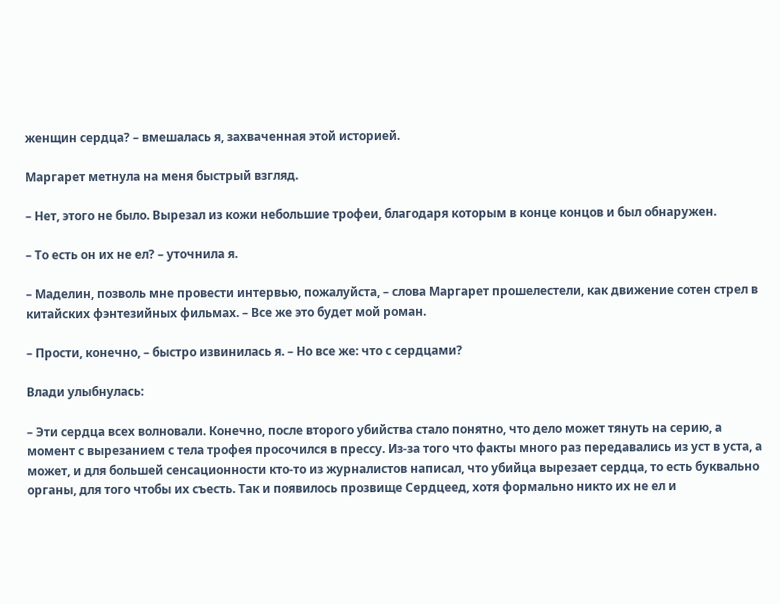женщин сердца? – вмешалась я, захваченная этой историей.

Маргарет метнула на меня быстрый взгляд.

– Нет, этого не было. Вырезал из кожи небольшие трофеи, благодаря которым в конце концов и был обнаружен.

– То есть он их не ел? – уточнила я.

– Маделин, позволь мне провести интервью, пожалуйста, – слова Маргарет прошелестели, как движение сотен стрел в китайских фэнтезийных фильмах. – Все же это будет мой роман.

– Прости, конечно, – быстро извинилась я. – Но все же: что с сердцами?

Влади улыбнулась:

– Эти сердца всех волновали. Конечно, после второго убийства стало понятно, что дело может тянуть на серию, а момент с вырезанием с тела трофея просочился в прессу. Из-за того что факты много раз передавались из уст в уста, а может, и для большей сенсационности кто-то из журналистов написал, что убийца вырезает сердца, то есть буквально органы, для того чтобы их съесть. Так и появилось прозвище Сердцеед, хотя формально никто их не ел и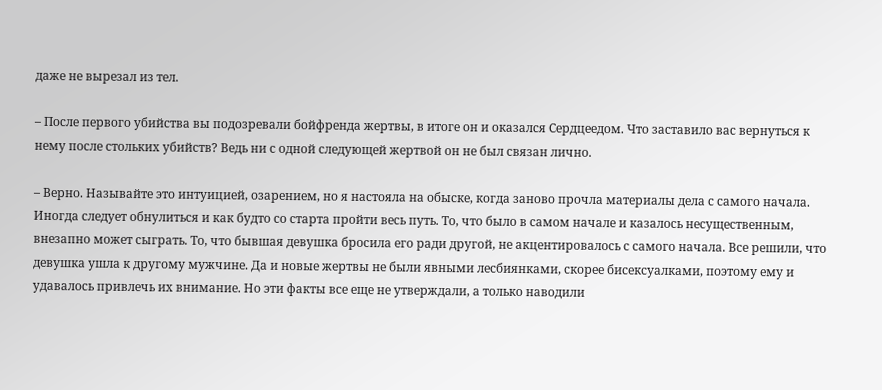даже не вырезал из тел.

– После первого убийства вы подозревали бойфренда жертвы, в итоге он и оказался Сердцеедом. Что заставило вас вернуться к нему после стольких убийств? Ведь ни с одной следующей жертвой он не был связан лично.

– Верно. Называйте это интуицией, озарением, но я настояла на обыске, когда заново прочла материалы дела с самого начала. Иногда следует обнулиться и как будто со старта пройти весь путь. То, что было в самом начале и казалось несущественным, внезапно может сыграть. То, что бывшая девушка бросила его ради другой, не акцентировалось с самого начала. Все решили, что девушка ушла к другому мужчине. Да и новые жертвы не были явными лесбиянками, скорее бисексуалками, поэтому ему и удавалось привлечь их внимание. Но эти факты все еще не утверждали, а только наводили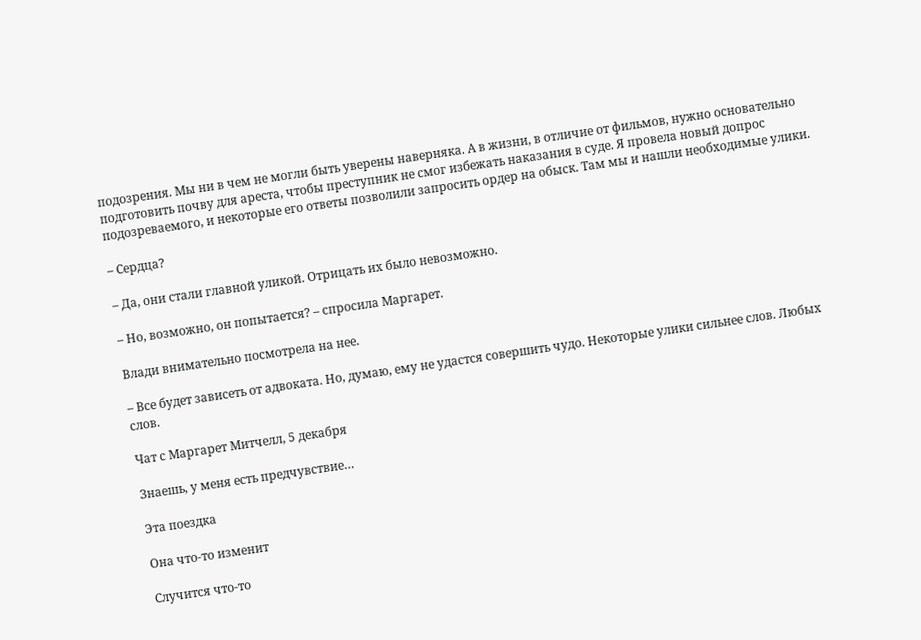подозрения. Мы ни в чем не могли быть уверены наверняка. А в жизни, в отличие от фильмов, нужно основательно подготовить почву для ареста, чтобы преступник не смог избежать наказания в суде. Я провела новый допрос подозреваемого, и некоторые его ответы позволили запросить ордер на обыск. Там мы и нашли необходимые улики.

– Сердца?

– Да, они стали главной уликой. Отрицать их было невозможно.

– Но, возможно, он попытается? – спросила Маргарет.

Влади внимательно посмотрела на нее.

– Все будет зависеть от адвоката. Но, думаю, ему не удастся совершить чудо. Некоторые улики сильнее слов. Любых слов.

Чат с Маргарет Митчелл, 5 декабря

Знаешь, у меня есть предчувствие…

Эта поездка

Она что-то изменит

Случится что-то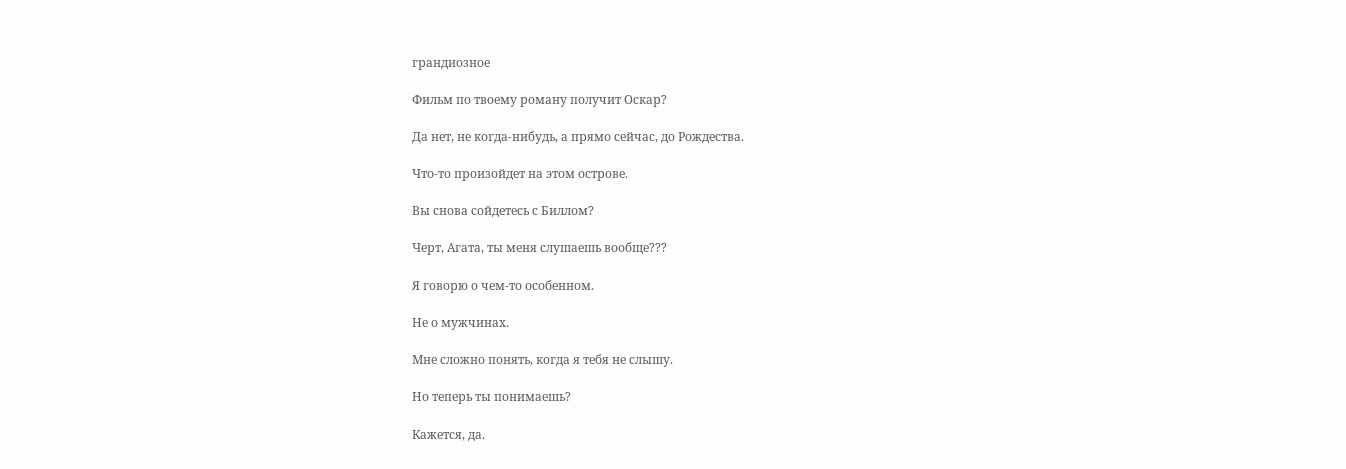грандиозное

Фильм по твоему роману получит Оскар?

Да нет, не когда-нибудь, а прямо сейчас, до Рождества.

Что-то произойдет на этом острове.

Вы снова сойдетесь с Биллом?

Черт, Агата, ты меня слушаешь вообще???

Я говорю о чем-то особенном.

Не о мужчинах.

Мне сложно понять, когда я тебя не слышу.

Но теперь ты понимаешь?

Кажется, да.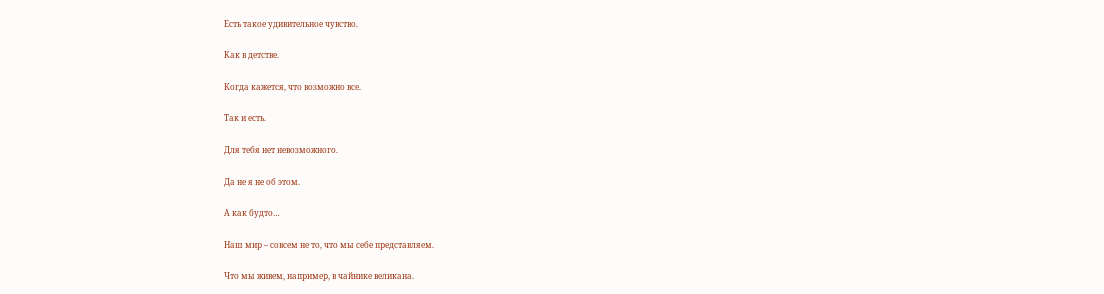Есть такое удивительное чувство.

Как в детстве.

Когда кажется, что возможно все.

Так и есть.

Для тебя нет невозможного.

Да не я не об этом.

А как будто…

Наш мир – совсем не то, что мы себе представляем.

Что мы живем, например, в чайнике великана.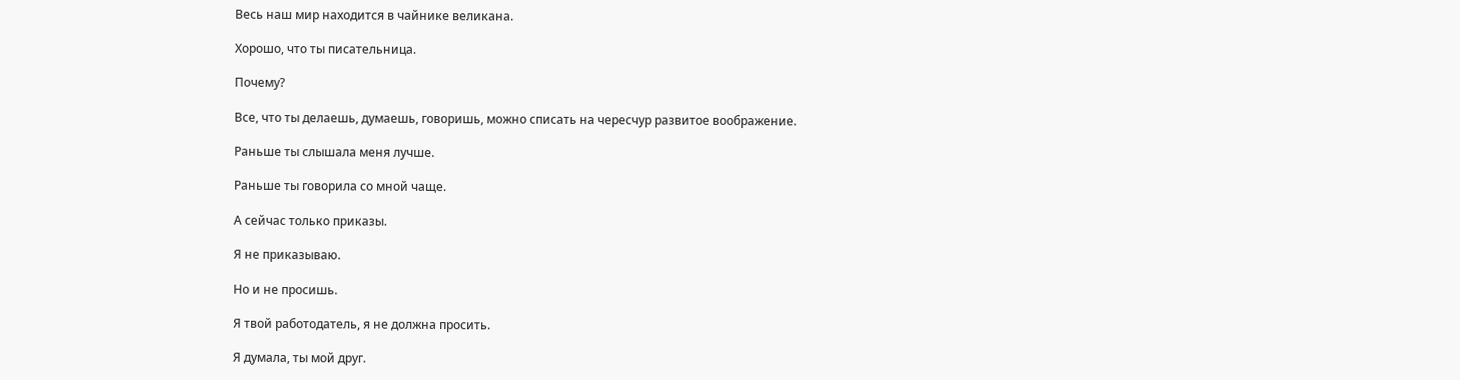Весь наш мир находится в чайнике великана.

Хорошо, что ты писательница.

Почему?

Все, что ты делаешь, думаешь, говоришь, можно списать на чересчур развитое воображение.

Раньше ты слышала меня лучше.

Раньше ты говорила со мной чаще.

А сейчас только приказы.

Я не приказываю.

Но и не просишь.

Я твой работодатель, я не должна просить.

Я думала, ты мой друг.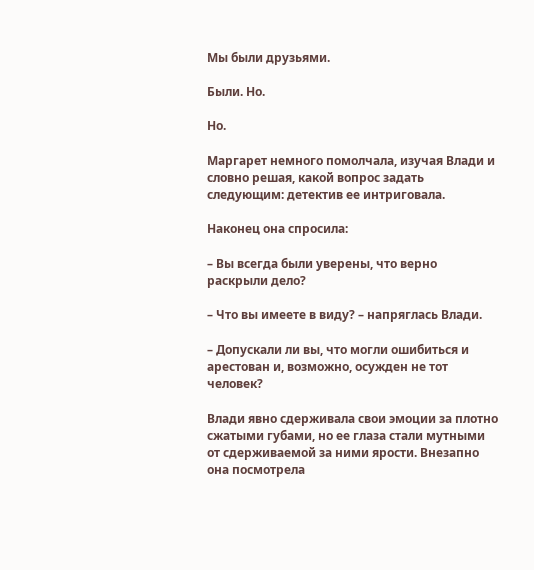Мы были друзьями.

Были. Но.

Но.

Маргарет немного помолчала, изучая Влади и словно решая, какой вопрос задать следующим: детектив ее интриговала.

Наконец она спросила:

– Вы всегда были уверены, что верно раскрыли дело?

– Что вы имеете в виду? – напряглась Влади.

– Допускали ли вы, что могли ошибиться и арестован и, возможно, осужден не тот человек?

Влади явно сдерживала свои эмоции за плотно сжатыми губами, но ее глаза стали мутными от сдерживаемой за ними ярости. Внезапно она посмотрела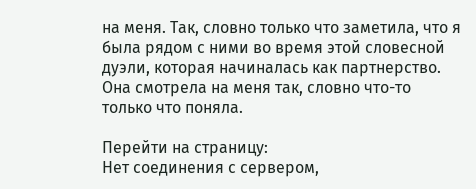на меня. Так, словно только что заметила, что я была рядом с ними во время этой словесной дуэли, которая начиналась как партнерство. Она смотрела на меня так, словно что-то только что поняла.

Перейти на страницу:
Нет соединения с сервером,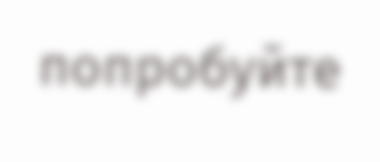попробуйте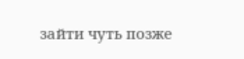зайти чуть позже